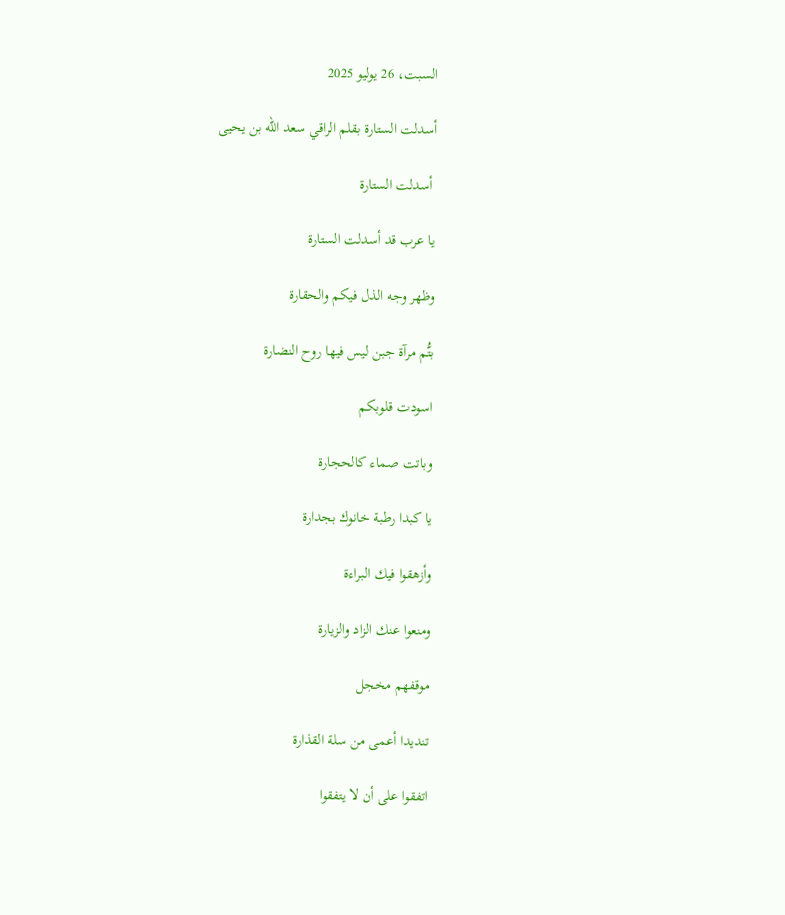السبت، 26 يوليو 2025

أسدلت الستارة بقلم الراقي سعد الله بن يحيى

 أسدلت الستارة

يا عرب قد أسدلت الستارة

وظهر وجه الذل فيكم والحقارة

بتُّم مرآة جبن ليس فيها روح النضارة

اسودت قلوبكم

وباتت صماء كالحجارة

يا كبدا رطبة خانوك بجدارة

وأزهقوا فيك البراءة

ومنعوا عنك الزاد والزيارة

موقفهم مخجل

تنديدا أعمى من سلة القذارة

اتفقوا على أن لا يتفقوا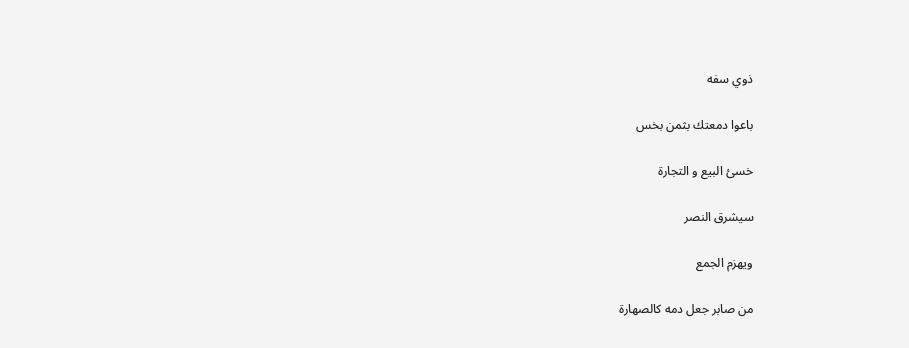ذوي سفه

باعوا دمعتك بثمن بخس

خسئ البيع و التجارة

سيشرق النصر

ويهزم الجمع

من صابر جعل دمه كالصهارة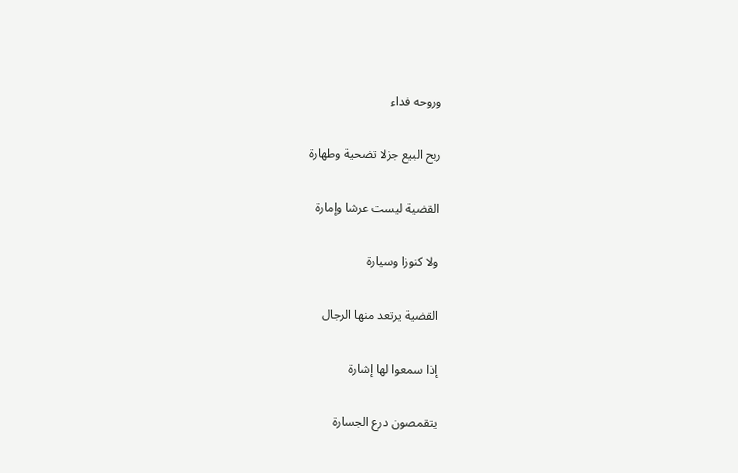وروحه فداء

ربح البيع جزلا تضحية وطهارة

القضية ليست عرشا وإمارة

ولا كنوزا وسيارة

القضية يرتعد منها الرجال

إذا سمعوا لها إشارة

يتقمصون درع الجسارة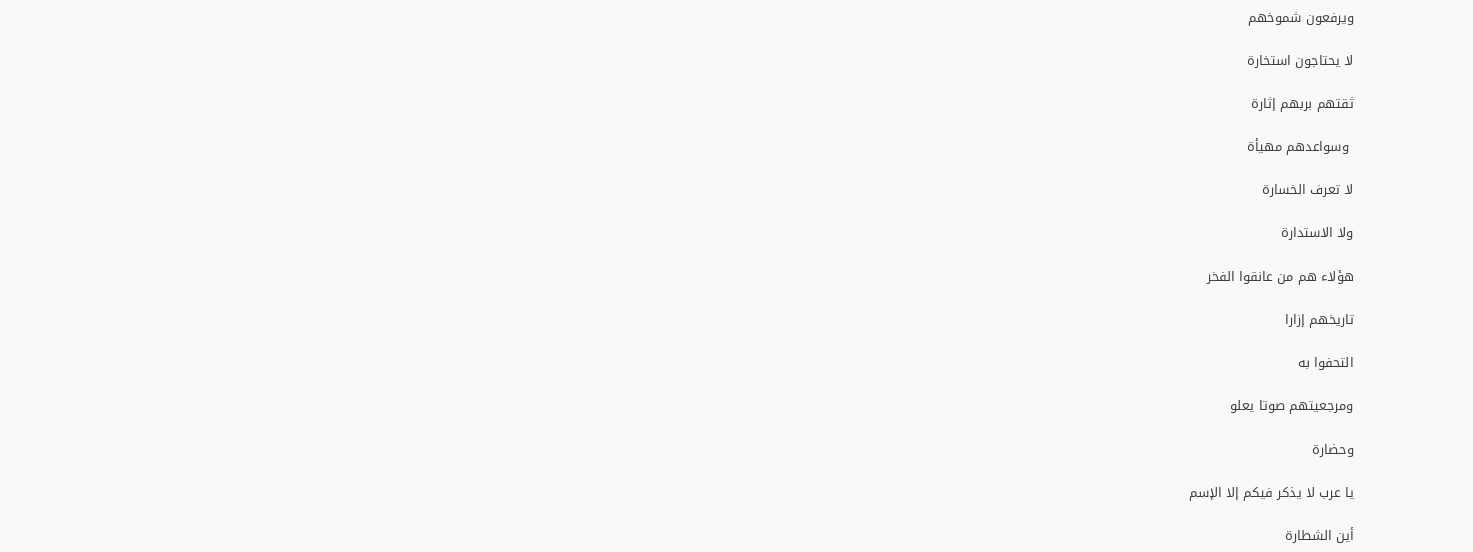ويرفعون شموخهم

لا يحتاجون استخارة

ثقتهم بربهم إثارة

 وسواعدهم مهيأة

لا تعرف الخسارة

ولا الاستدارة

هؤلاء هم من عانقوا الفخر

تاريخهم إزارا

التحفوا به

ومرجعيتهم صوتا يعلو

وحضارة

يا عرب لا يذكر فيكم إلا الإسم

أين الشطارة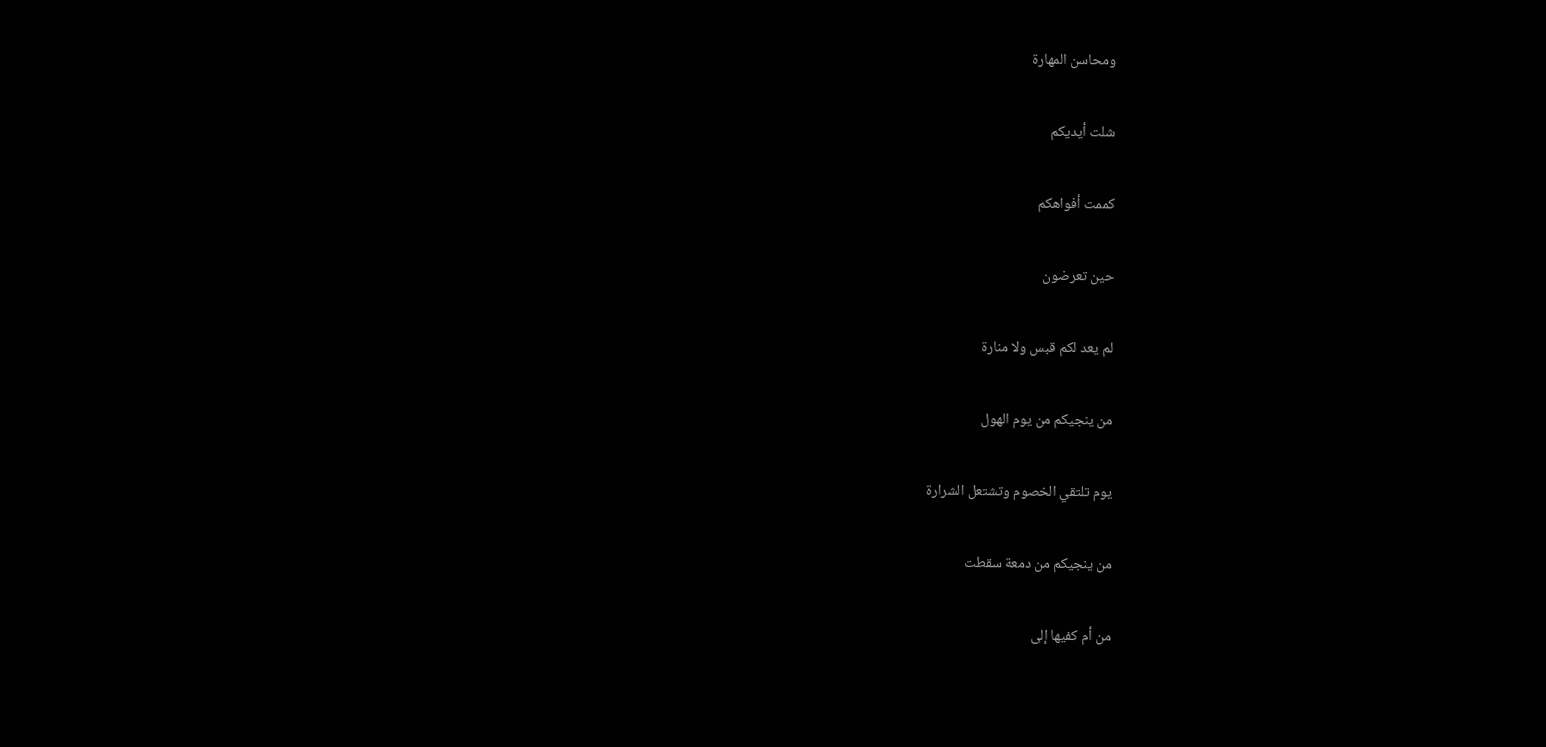ومحاسن المهارة

شلت أيديكم

كممت أفواهكم

حين تعرضون

لم يعد لكم قبس ولا منارة

من ينجيكم من يوم الهول

يوم تلتقي الخصوم وتشتعل الشرارة

من ينجيكم من دمعة سقطت

من أم كفيها إلى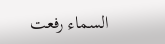السماء رفعت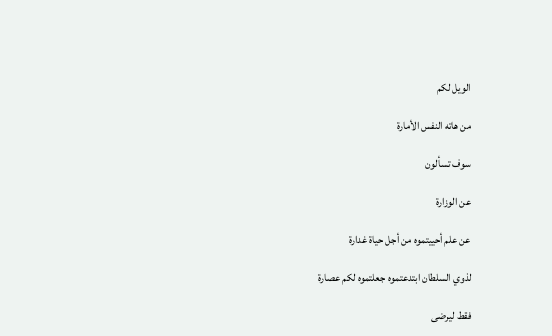الويل لكم

من هاته النفس الأمارة

سوف تسألون

عن الوزارة

عن علم أحييتموه من أجل حياة غدارة

لذوي السلطان ابتدعتموه جعلتموه لكم عصارة

فقط ليرضى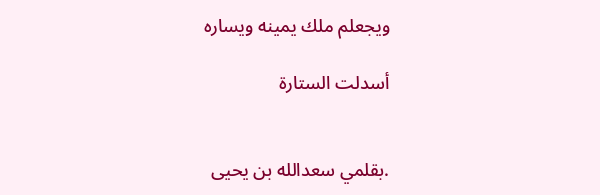ويجعلم ملك يمينه ويساره

أسدلت الستارة


.بقلمي سعدالله بن يحيى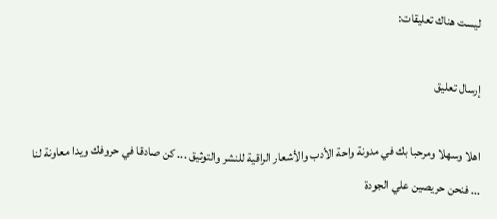ليست هناك تعليقات:

إرسال تعليق

اهلا وسهلا ومرحبا بك في مدونة واحة الأدب والأشعار الراقية للنشر والتوثيق ... كن صادقا في حروفك ويدا معاونة لنا ... فنحن حريصين علي الجودة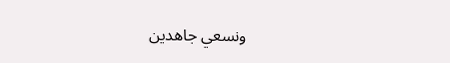ونسعي جاهدين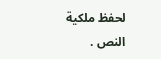لحفظ ملكية النص .